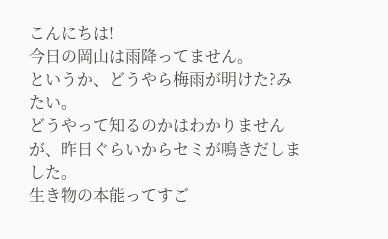こんにちは!
今日の岡山は雨降ってません。
というか、どうやら梅雨が明けた?みたい。
どうやって知るのかはわかりませんが、昨日ぐらいからセミが鳴きだしました。
生き物の本能ってすご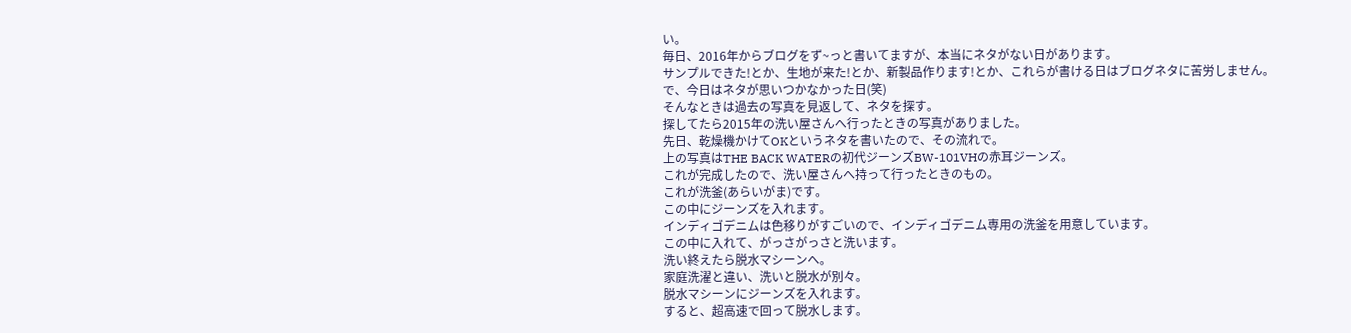い。
毎日、2016年からブログをず~っと書いてますが、本当にネタがない日があります。
サンプルできた!とか、生地が来た!とか、新製品作ります!とか、これらが書ける日はブログネタに苦労しません。
で、今日はネタが思いつかなかった日(笑)
そんなときは過去の写真を見返して、ネタを探す。
探してたら2015年の洗い屋さんへ行ったときの写真がありました。
先日、乾燥機かけてOKというネタを書いたので、その流れで。
上の写真はTHE BACK WATERの初代ジーンズBW-101VHの赤耳ジーンズ。
これが完成したので、洗い屋さんへ持って行ったときのもの。
これが洗釜(あらいがま)です。
この中にジーンズを入れます。
インディゴデニムは色移りがすごいので、インディゴデニム専用の洗釜を用意しています。
この中に入れて、がっさがっさと洗います。
洗い終えたら脱水マシーンへ。
家庭洗濯と違い、洗いと脱水が別々。
脱水マシーンにジーンズを入れます。
すると、超高速で回って脱水します。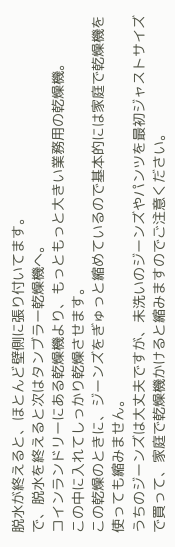脱水が終えると、ほとんど壁側に張り付いてます。
で、脱水を終えると次はタンブラー乾燥機へ。
コインランドリーにある乾燥機より、もっともっと大きい業務用の乾燥機。
この中に入れてしっかり乾燥させます。
この乾燥のときに、ジーンズをぎゅっと縮めているので基本的には家庭で乾燥機を使っても縮みません。
うちのジーンズは大丈夫ですが、未洗いのジーンズやパンツを最初ジャストサイズで買って、家庭で乾燥機かけると縮みますのでご注意ください。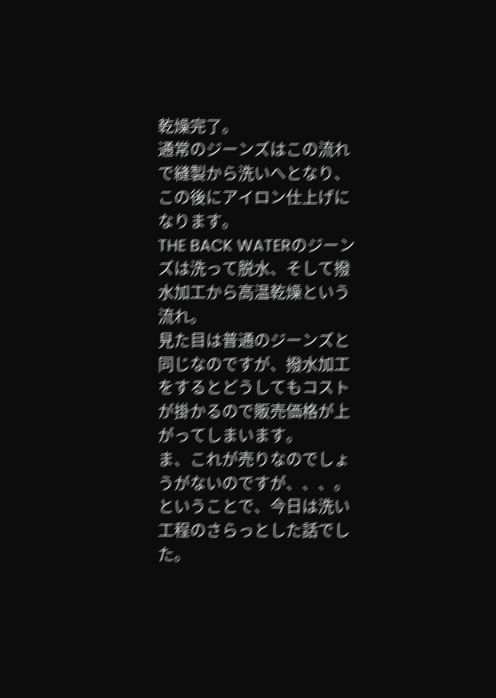乾燥完了。
通常のジーンズはこの流れで縫製から洗いへとなり、この後にアイロン仕上げになります。
THE BACK WATERのジーンズは洗って脱水、そして撥水加工から高温乾燥という流れ。
見た目は普通のジーンズと同じなのですが、撥水加工をするとどうしてもコストが掛かるので販売価格が上がってしまいます。
ま、これが売りなのでしょうがないのですが、、、。
ということで、今日は洗い工程のさらっとした話でした。